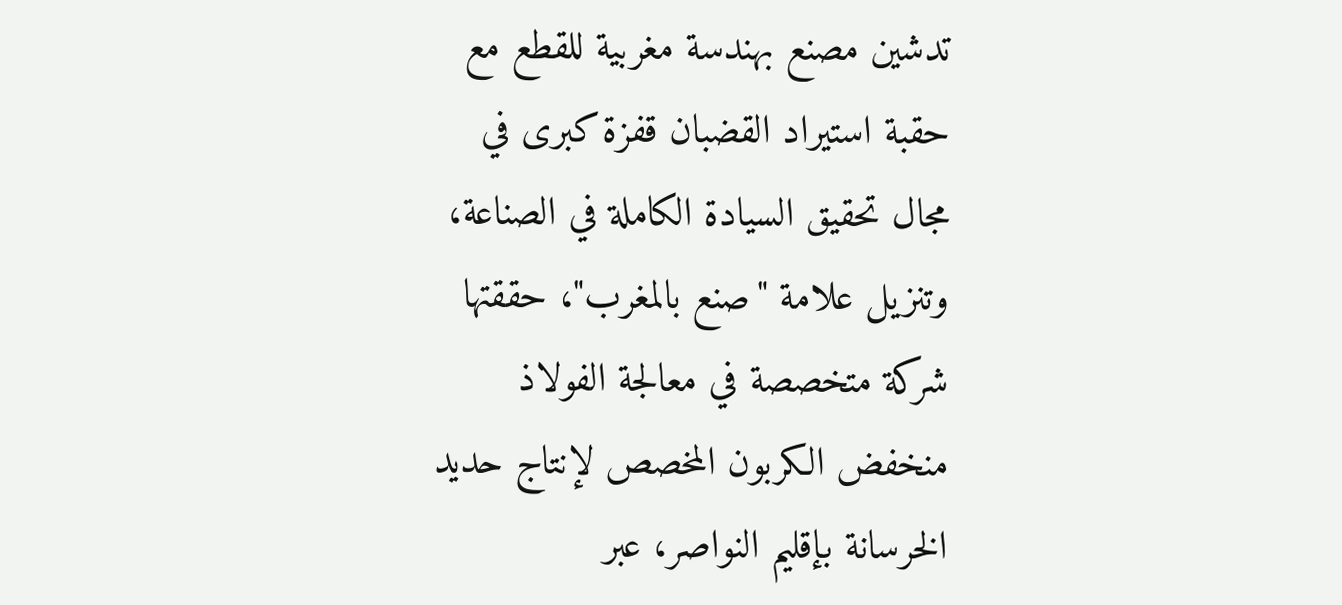تدشين مصنع بهندسة مغربية للقطع مع حقبة استيراد القضبان قفزة كبرى في مجال تحقيق السيادة الكاملة في الصناعة، وتنزيل علامة "صنع بالمغرب"، حققتها شركة متخصصة في معالجة الفولاذ منخفض الكربون المخصص لإنتاج حديد الخرسانة بإقليم النواصر، عبر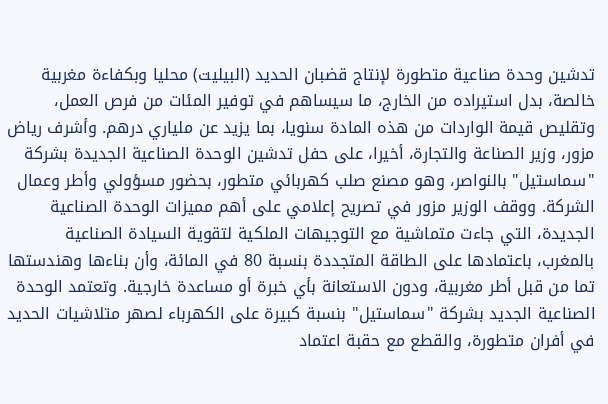تدشين وحدة صناعية متطورة لإنتاج قضبان الحديد (البيليت) محليا وبكفاءة مغربية خالصة، بدل استيراده من الخارج، ما سيساهم في توفير المئات من فرص العمل، وتقليص قيمة الواردات من هذه المادة سنويا، بما يزيد عن ملياري درهم. وأشرف رياض مزور، وزير الصناعة والتجارة، أخيرا، على حفل تدشين الوحدة الصناعية الجديدة بشركة "سماستيل" بالنواصر، وهو مصنع صلب كهربائي متطور، بحضور مسؤولي وأطر وعمال الشركة. ووقف الوزير مزور في تصريح إعلامي على أهم مميزات الوحدة الصناعية الجديدة، التي جاءت متماشية مع التوجيهات الملكية لتقوية السيادة الصناعية بالمغرب، باعتمادها على الطاقة المتجددة بنسبة 80 في المائة، وأن بناءها وهندستها تما من قبل أطر مغربية، ودون الاستعانة بأي خبرة أو مساعدة خارجية. وتعتمد الوحدة الصناعية الجديد بشركة "سماستيل" بنسبة كبيرة على الكهرباء لصهر متلاشيات الحديد في أفران متطورة، والقطع مع حقبة اعتماد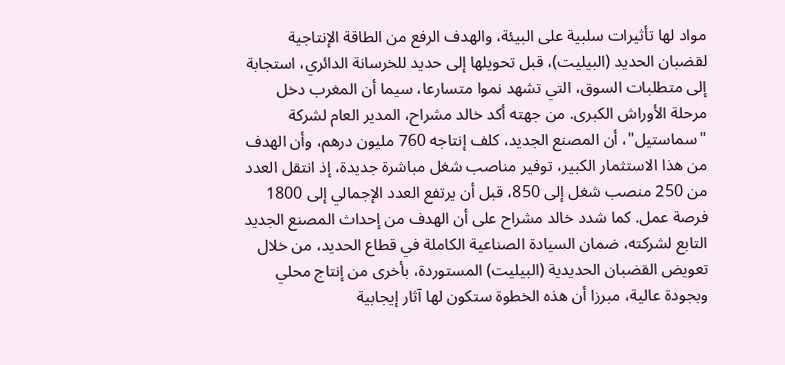مواد لها تأثيرات سلبية على البيئة، والهدف الرفع من الطاقة الإنتاجية لقضبان الحديد (البيليت)، قبل تحويلها إلى حديد للخرسانة الدائري، استجابة إلى متطلبات السوق، التي تشهد نموا متسارعا، سيما أن المغرب دخل مرحلة الأوراش الكبرى. من جهته أكد خالد مشراح، المدير العام لشركة "سماستيل"، أن المصنع الجديد، كلف إنتاجه 760 مليون درهم، وأن الهدف من هذا الاستثمار الكبير، توفير مناصب شغل مباشرة جديدة، إذ انتقل العدد من 250 منصب شغل إلى 850، قبل أن يرتفع العدد الإجمالي إلى 1800 فرصة عمل. كما شدد خالد مشراح على أن الهدف من إحداث المصنع الجديد التابع لشركته، ضمان السيادة الصناعية الكاملة في قطاع الحديد، من خلال تعويض القضبان الحديدية (البيليت) المستوردة، بأخرى من إنتاج محلي وبجودة عالية، مبرزا أن هذه الخطوة ستكون لها آثار إيجابية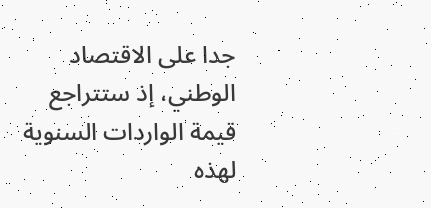جدا على الاقتصاد الوطني، إذ ستتراجع قيمة الواردات السنوية لهذه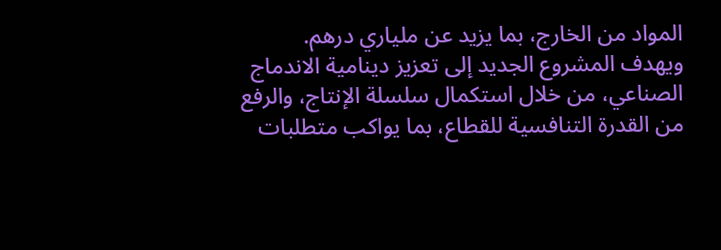المواد من الخارج، بما يزيد عن ملياري درهم. ويهدف المشروع الجديد إلى تعزيز دينامية الاندماج الصناعي، من خلال استكمال سلسلة الإنتاج، والرفع من القدرة التنافسية للقطاع، بما يواكب متطلبات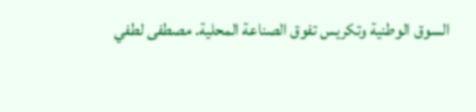السوق الوطنية وتكريس تفوق الصناعة المحلية. مصطفى لطفي